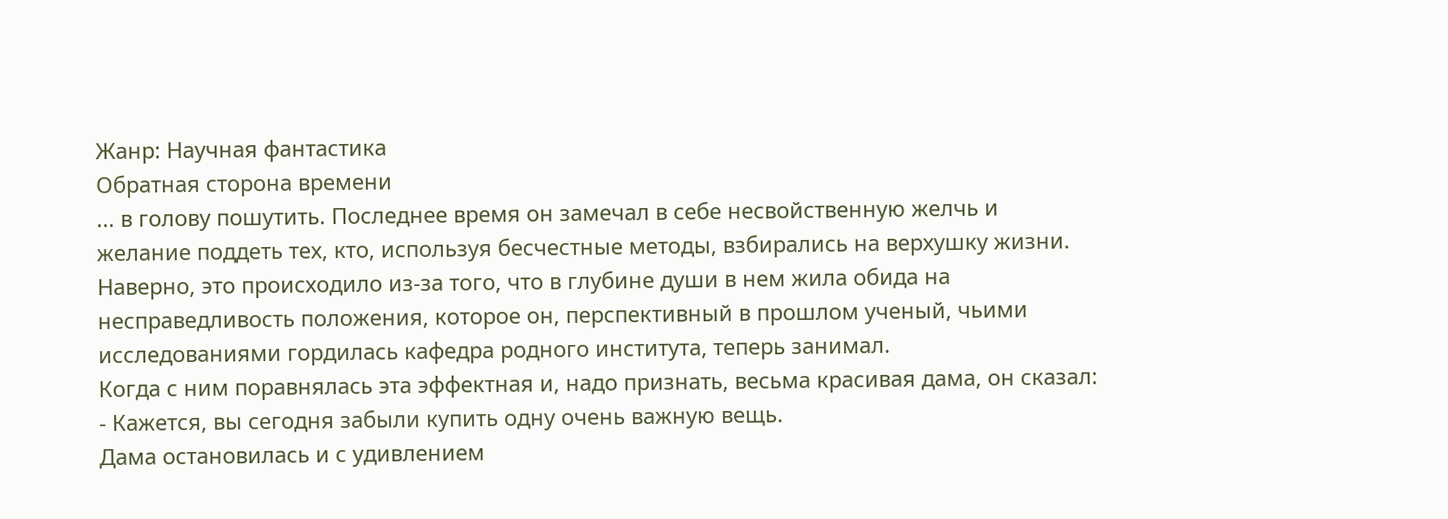Жанр: Научная фантастика
Обратная сторона времени
... в голову пошутить. Последнее время он замечал в себе несвойственную желчь и
желание поддеть тех, кто, используя бесчестные методы, взбирались на верхушку жизни.
Наверно, это происходило из-за того, что в глубине души в нем жила обида на
несправедливость положения, которое он, перспективный в прошлом ученый, чьими
исследованиями гордилась кафедра родного института, теперь занимал.
Когда с ним поравнялась эта эффектная и, надо признать, весьма красивая дама, он сказал:
- Кажется, вы сегодня забыли купить одну очень важную вещь.
Дама остановилась и с удивлением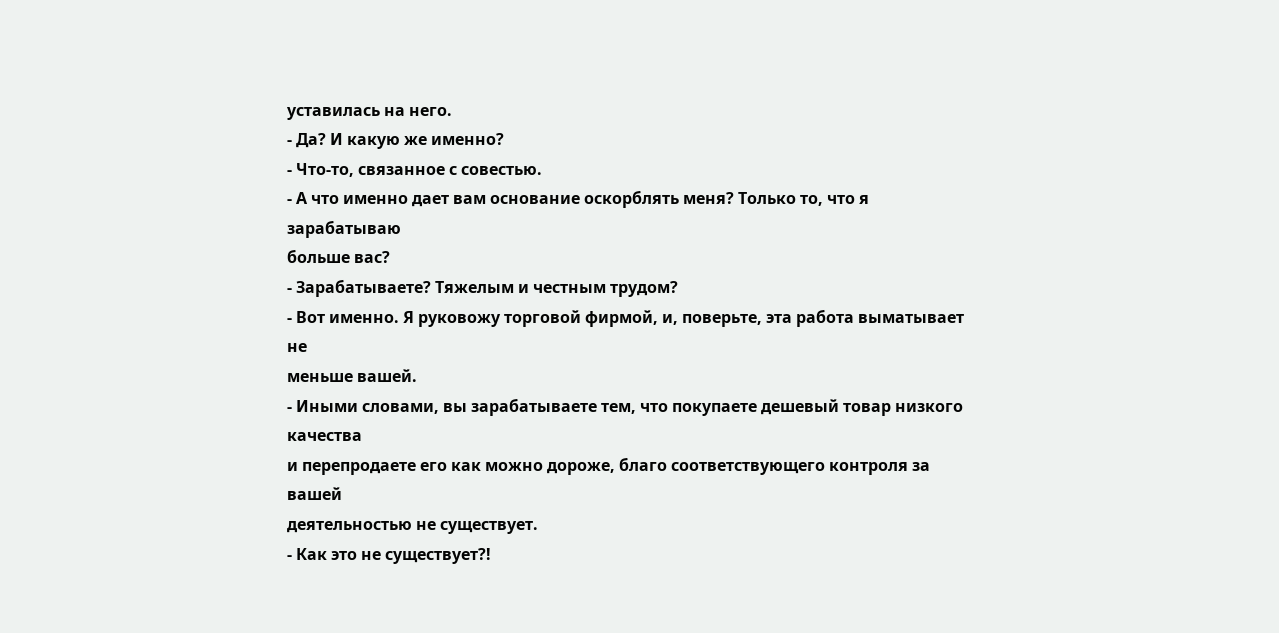уставилась на него.
- Да? И какую же именно?
- Что-то, связанное с совестью.
- А что именно дает вам основание оскорблять меня? Только то, что я зарабатываю
больше вас?
- Зарабатываете? Тяжелым и честным трудом?
- Вот именно. Я руковожу торговой фирмой, и, поверьте, эта работа выматывает не
меньше вашей.
- Иными словами, вы зарабатываете тем, что покупаете дешевый товар низкого качества
и перепродаете его как можно дороже, благо соответствующего контроля за вашей
деятельностью не существует.
- Как это не существует?!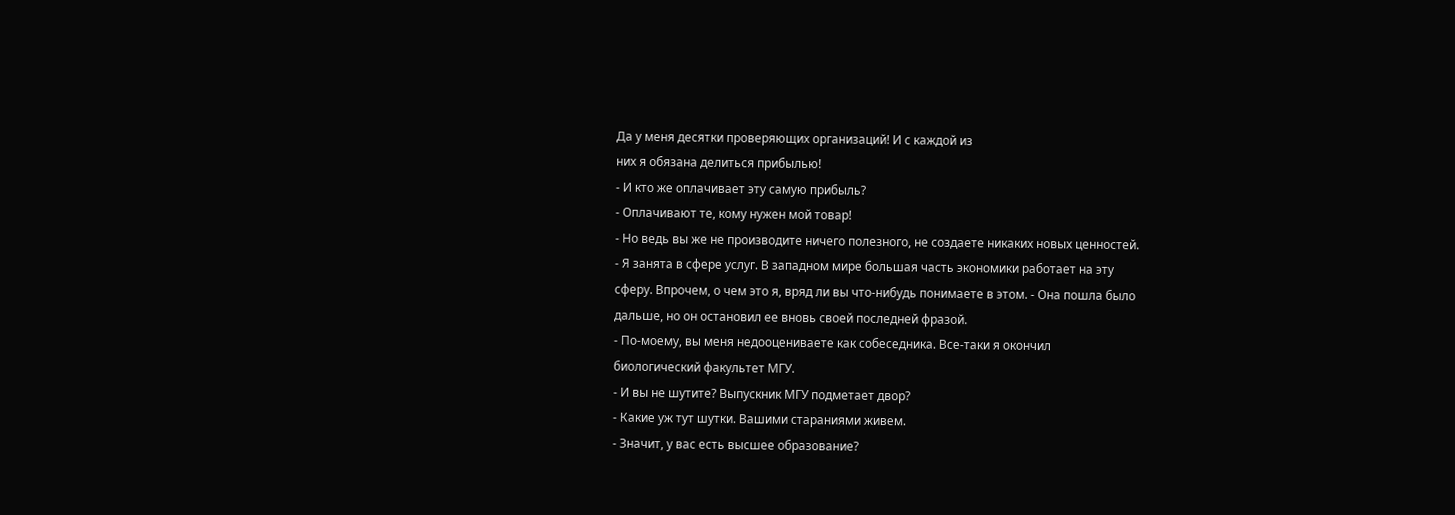Да у меня десятки проверяющих организаций! И с каждой из
них я обязана делиться прибылью!
- И кто же оплачивает эту самую прибыль?
- Оплачивают те, кому нужен мой товар!
- Но ведь вы же не производите ничего полезного, не создаете никаких новых ценностей.
- Я занята в сфере услуг. В западном мире большая часть экономики работает на эту
сферу. Впрочем, о чем это я, вряд ли вы что-нибудь понимаете в этом. - Она пошла было
дальше, но он остановил ее вновь своей последней фразой.
- По-моему, вы меня недооцениваете как собеседника. Все-таки я окончил
биологический факультет МГУ.
- И вы не шутите? Выпускник МГУ подметает двор?
- Какие уж тут шутки. Вашими стараниями живем.
- Значит, у вас есть высшее образование?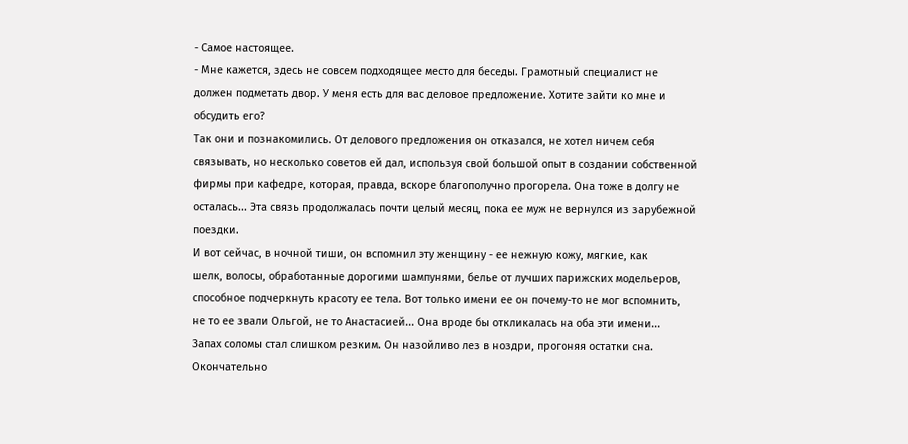- Самое настоящее.
- Мне кажется, здесь не совсем подходящее место для беседы. Грамотный специалист не
должен подметать двор. У меня есть для вас деловое предложение. Хотите зайти ко мне и
обсудить его?
Так они и познакомились. От делового предложения он отказался, не хотел ничем себя
связывать, но несколько советов ей дал, используя свой большой опыт в создании собственной
фирмы при кафедре, которая, правда, вскоре благополучно прогорела. Она тоже в долгу не
осталась... Эта связь продолжалась почти целый месяц, пока ее муж не вернулся из зарубежной
поездки.
И вот сейчас, в ночной тиши, он вспомнил эту женщину - ее нежную кожу, мягкие, как
шелк, волосы, обработанные дорогими шампунями, белье от лучших парижских модельеров,
способное подчеркнуть красоту ее тела. Вот только имени ее он почему-то не мог вспомнить,
не то ее звали Ольгой, не то Анастасией... Она вроде бы откликалась на оба эти имени...
Запах соломы стал слишком резким. Он назойливо лез в ноздри, прогоняя остатки сна.
Окончательно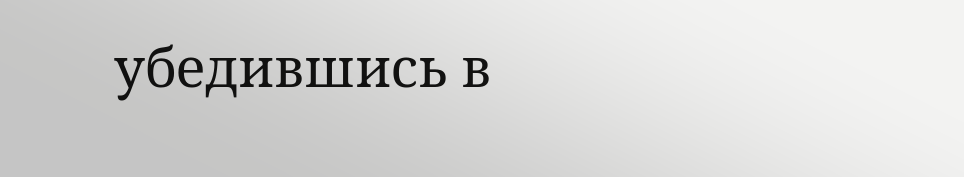убедившись в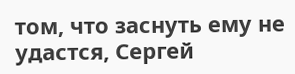том, что заснуть ему не удастся, Сергей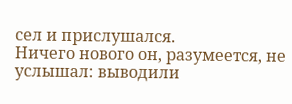сел и прислушался.
Ничего нового он, разумеется, не услышал: выводили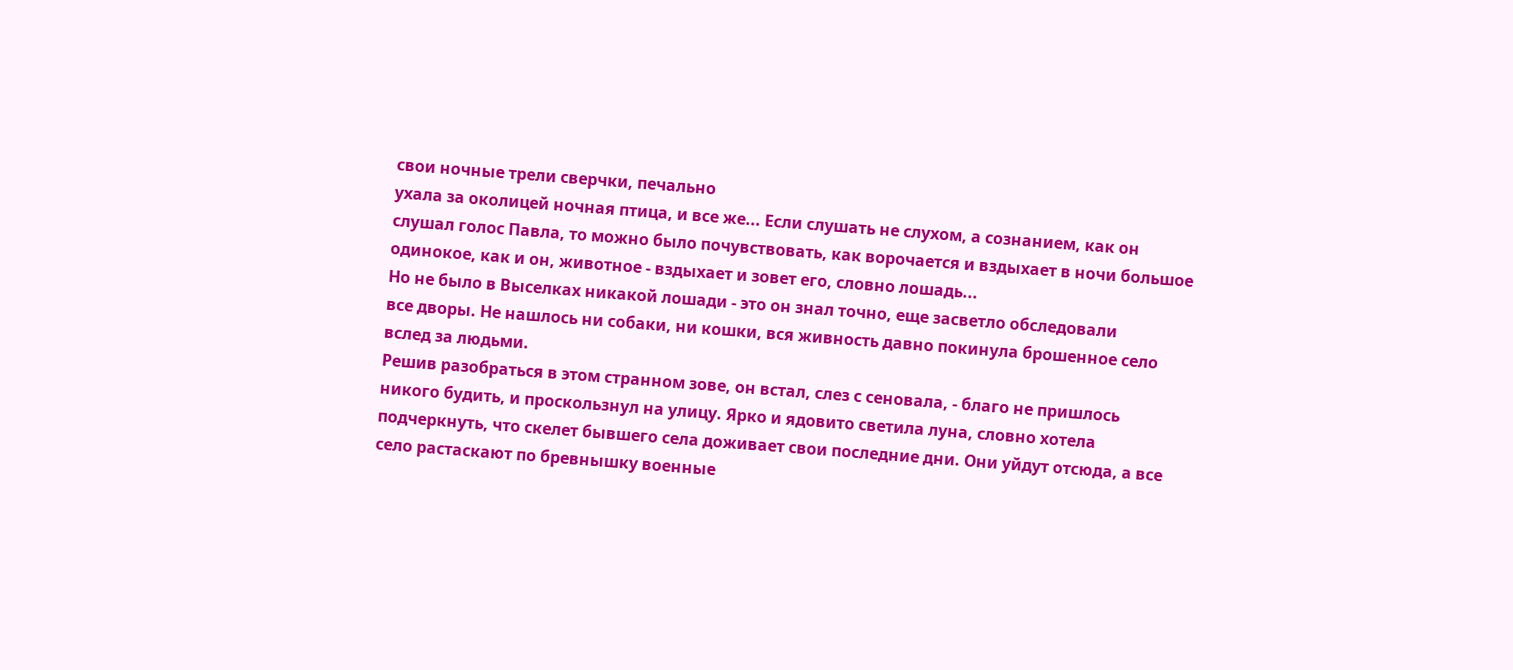свои ночные трели сверчки, печально
ухала за околицей ночная птица, и все же... Если слушать не слухом, а сознанием, как он
слушал голос Павла, то можно было почувствовать, как ворочается и вздыхает в ночи большое
одинокое, как и он, животное - вздыхает и зовет его, словно лошадь...
Но не было в Выселках никакой лошади - это он знал точно, еще засветло обследовали
все дворы. Не нашлось ни собаки, ни кошки, вся живность давно покинула брошенное село
вслед за людьми.
Решив разобраться в этом странном зове, он встал, слез с сеновала, - благо не пришлось
никого будить, и проскользнул на улицу. Ярко и ядовито светила луна, словно хотела
подчеркнуть, что скелет бывшего села доживает свои последние дни. Они уйдут отсюда, а все
село растаскают по бревнышку военные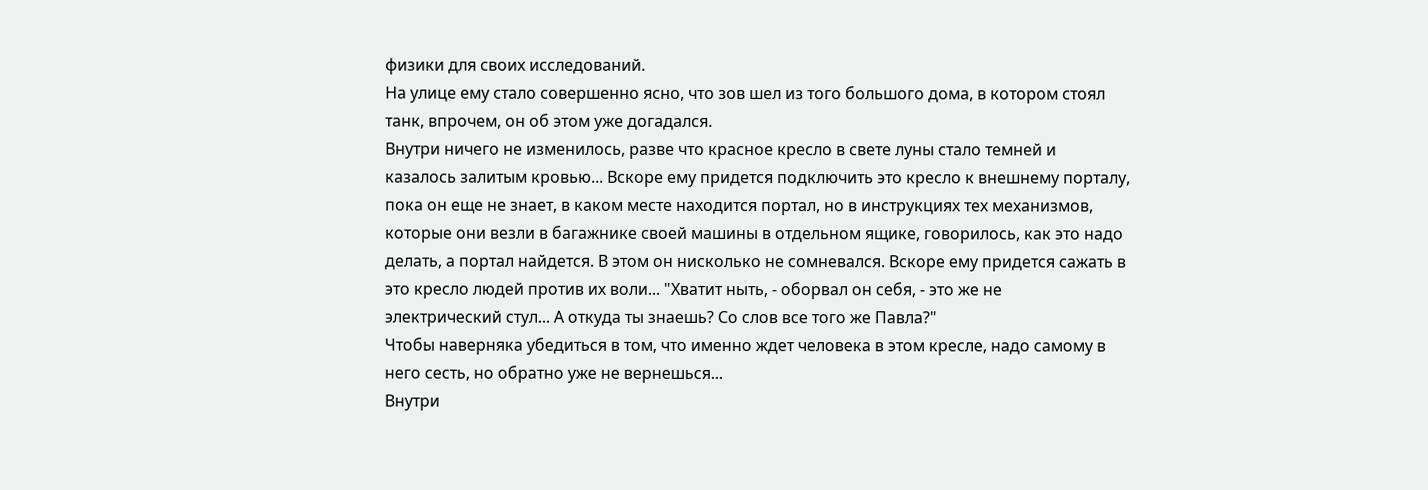физики для своих исследований.
На улице ему стало совершенно ясно, что зов шел из того большого дома, в котором стоял
танк, впрочем, он об этом уже догадался.
Внутри ничего не изменилось, разве что красное кресло в свете луны стало темней и
казалось залитым кровью... Вскоре ему придется подключить это кресло к внешнему порталу,
пока он еще не знает, в каком месте находится портал, но в инструкциях тех механизмов,
которые они везли в багажнике своей машины в отдельном ящике, говорилось, как это надо
делать, а портал найдется. В этом он нисколько не сомневался. Вскоре ему придется сажать в
это кресло людей против их воли... "Хватит ныть, - оборвал он себя, - это же не
электрический стул... А откуда ты знаешь? Со слов все того же Павла?"
Чтобы наверняка убедиться в том, что именно ждет человека в этом кресле, надо самому в
него сесть, но обратно уже не вернешься...
Внутри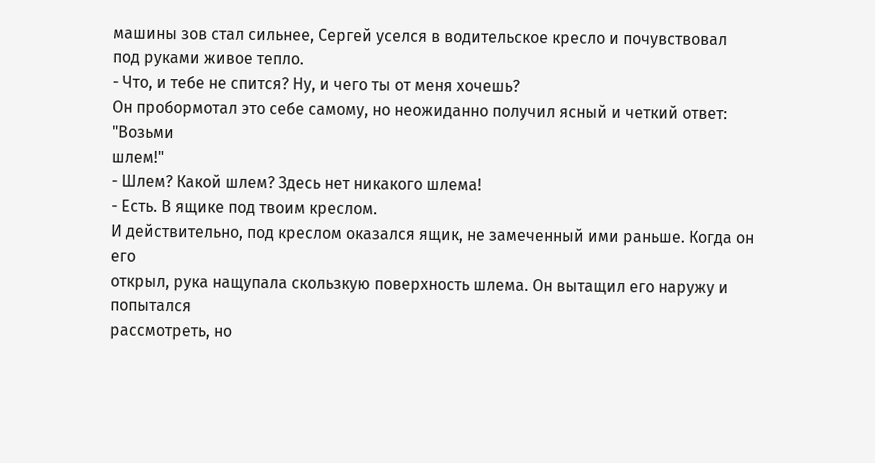машины зов стал сильнее, Сергей уселся в водительское кресло и почувствовал
под руками живое тепло.
- Что, и тебе не спится? Ну, и чего ты от меня хочешь?
Он пробормотал это себе самому, но неожиданно получил ясный и четкий ответ: "Возьми
шлем!"
- Шлем? Какой шлем? Здесь нет никакого шлема!
- Есть. В ящике под твоим креслом.
И действительно, под креслом оказался ящик, не замеченный ими раньше. Когда он его
открыл, рука нащупала скользкую поверхность шлема. Он вытащил его наружу и попытался
рассмотреть, но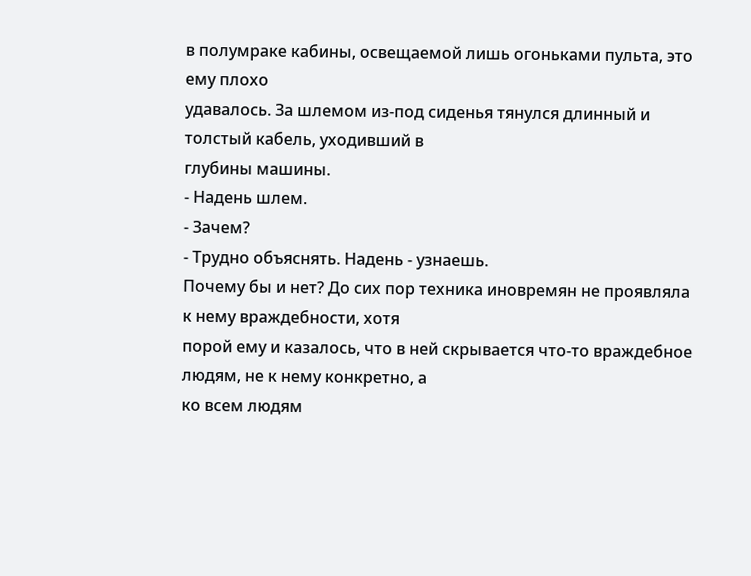в полумраке кабины, освещаемой лишь огоньками пульта, это ему плохо
удавалось. За шлемом из-под сиденья тянулся длинный и толстый кабель, уходивший в
глубины машины.
- Надень шлем.
- Зачем?
- Трудно объяснять. Надень - узнаешь.
Почему бы и нет? До сих пор техника иновремян не проявляла к нему враждебности, хотя
порой ему и казалось, что в ней скрывается что-то враждебное людям, не к нему конкретно, а
ко всем людям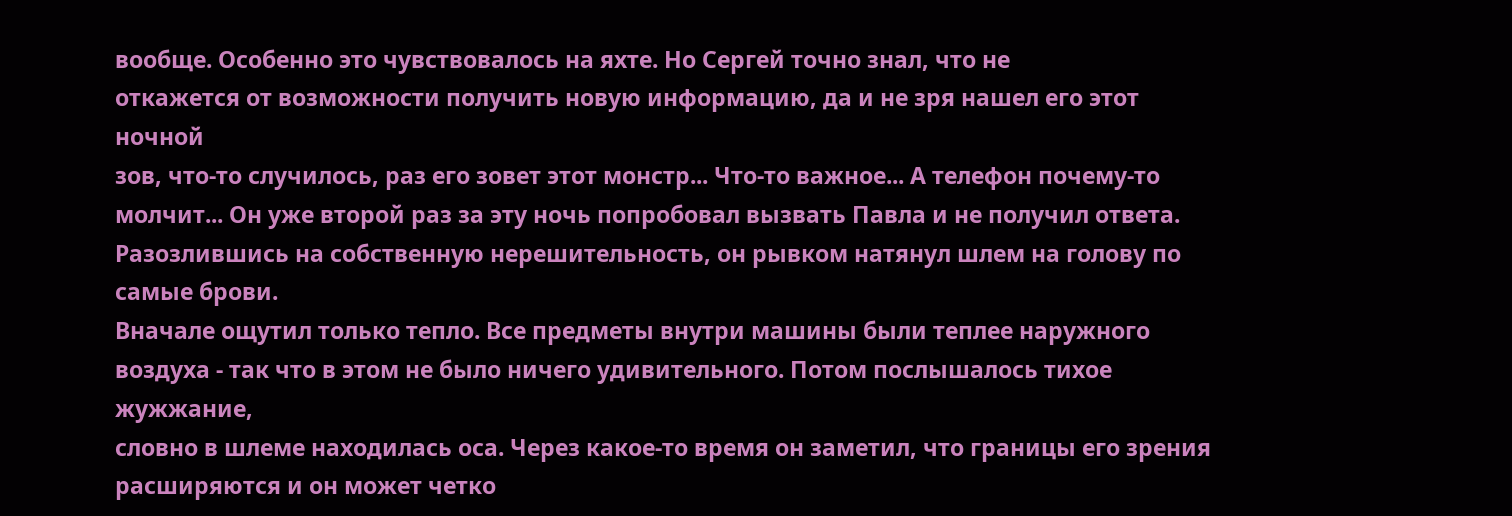вообще. Особенно это чувствовалось на яхте. Но Сергей точно знал, что не
откажется от возможности получить новую информацию, да и не зря нашел его этот ночной
зов, что-то случилось, раз его зовет этот монстр... Что-то важное... А телефон почему-то
молчит... Он уже второй раз за эту ночь попробовал вызвать Павла и не получил ответа.
Разозлившись на собственную нерешительность, он рывком натянул шлем на голову по
самые брови.
Вначале ощутил только тепло. Все предметы внутри машины были теплее наружного
воздуха - так что в этом не было ничего удивительного. Потом послышалось тихое жужжание,
словно в шлеме находилась оса. Через какое-то время он заметил, что границы его зрения
расширяются и он может четко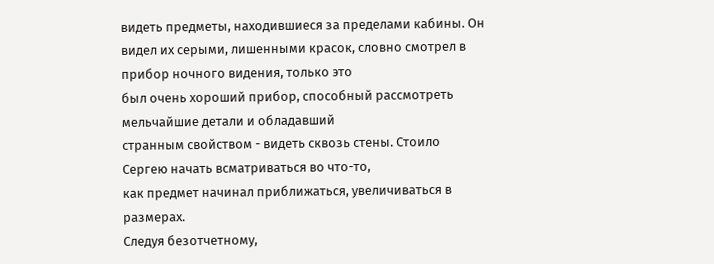видеть предметы, находившиеся за пределами кабины. Он
видел их серыми, лишенными красок, словно смотрел в прибор ночного видения, только это
был очень хороший прибор, способный рассмотреть мельчайшие детали и обладавший
странным свойством - видеть сквозь стены. Стоило Сергею начать всматриваться во что-то,
как предмет начинал приближаться, увеличиваться в размерах.
Следуя безотчетному,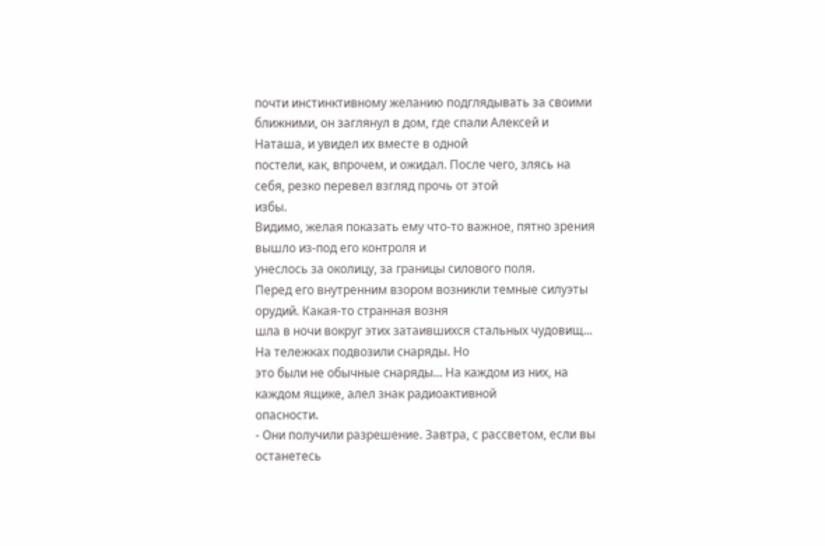почти инстинктивному желанию подглядывать за своими
ближними, он заглянул в дом, где спали Алексей и Наташа, и увидел их вместе в одной
постели, как, впрочем, и ожидал. После чего, злясь на себя, резко перевел взгляд прочь от этой
избы.
Видимо, желая показать ему что-то важное, пятно зрения вышло из-под его контроля и
унеслось за околицу, за границы силового поля.
Перед его внутренним взором возникли темные силуэты орудий. Какая-то странная возня
шла в ночи вокруг этих затаившихся стальных чудовищ... На тележках подвозили снаряды. Но
это были не обычные снаряды... На каждом из них, на каждом ящике, алел знак радиоактивной
опасности.
- Они получили разрешение. Завтра, с рассветом, если вы останетесь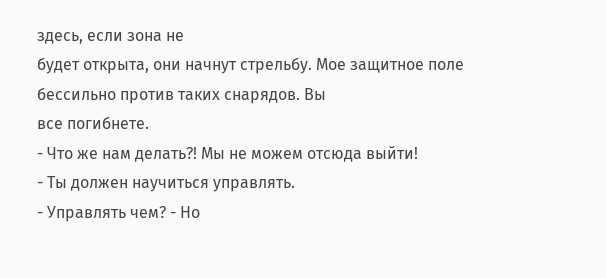здесь, если зона не
будет открыта, они начнут стрельбу. Мое защитное поле бессильно против таких снарядов. Вы
все погибнете.
- Что же нам делать?! Мы не можем отсюда выйти!
- Ты должен научиться управлять.
- Управлять чем? - Но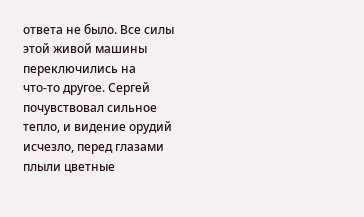ответа не было. Все силы этой живой машины переключились на
что-то другое. Сергей почувствовал сильное тепло, и видение орудий исчезло, перед глазами
плыли цветные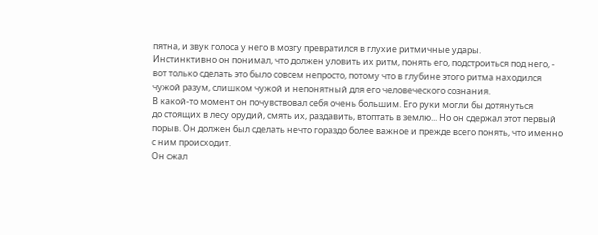пятна, и звук голоса у него в мозгу превратился в глухие ритмичные удары.
Инстинктивно он понимал, что должен уловить их ритм, понять его, подстроиться под него, -
вот только сделать это было совсем непросто, потому что в глубине этого ритма находился
чужой разум, слишком чужой и непонятный для его человеческого сознания.
В какой-то момент он почувствовал себя очень большим. Его руки могли бы дотянуться
до стоящих в лесу орудий, смять их, раздавить, втоптать в землю... Но он сдержал этот первый
порыв. Он должен был сделать нечто гораздо более важное и прежде всего понять, что именно
с ним происходит.
Он сжал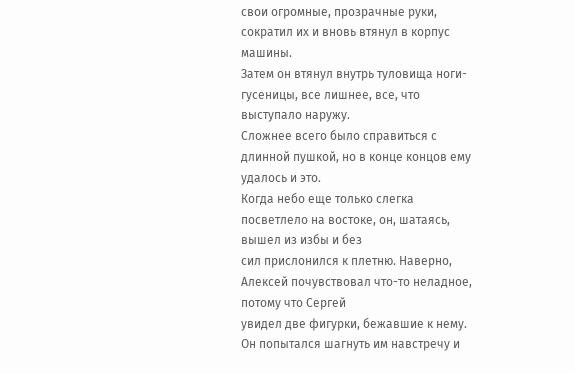свои огромные, прозрачные руки, сократил их и вновь втянул в корпус машины.
Затем он втянул внутрь туловища ноги-гусеницы, все лишнее, все, что выступало наружу.
Сложнее всего было справиться с длинной пушкой, но в конце концов ему удалось и это.
Когда небо еще только слегка посветлело на востоке, он, шатаясь, вышел из избы и без
сил прислонился к плетню. Наверно, Алексей почувствовал что-то неладное, потому что Сергей
увидел две фигурки, бежавшие к нему. Он попытался шагнуть им навстречу и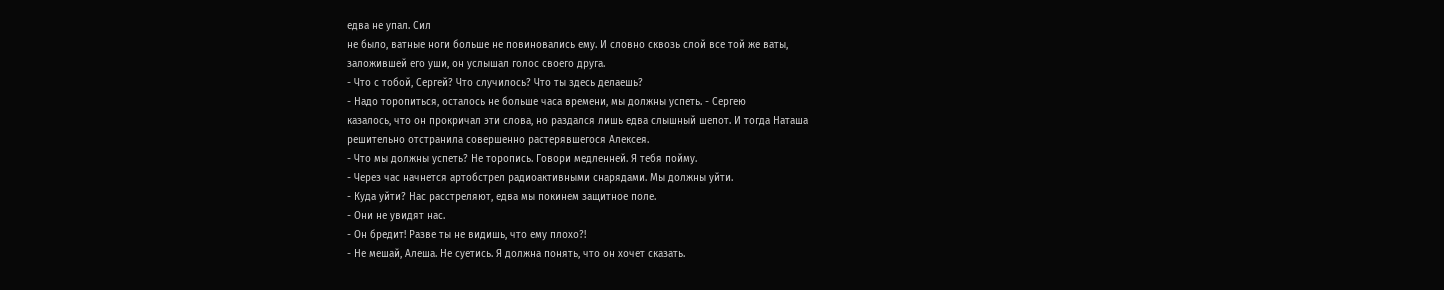едва не упал. Сил
не было, ватные ноги больше не повиновались ему. И словно сквозь слой все той же ваты,
заложившей его уши, он услышал голос своего друга.
- Что с тобой, Сергей? Что случилось? Что ты здесь делаешь?
- Надо торопиться, осталось не больше часа времени, мы должны успеть. - Сергею
казалось, что он прокричал эти слова, но раздался лишь едва слышный шепот. И тогда Наташа
решительно отстранила совершенно растерявшегося Алексея.
- Что мы должны успеть? Не торопись. Говори медленней. Я тебя пойму.
- Через час начнется артобстрел радиоактивными снарядами. Мы должны уйти.
- Куда уйти? Нас расстреляют, едва мы покинем защитное поле.
- Они не увидят нас.
- Он бредит! Разве ты не видишь, что ему плохо?!
- Не мешай, Алеша. Не суетись. Я должна понять, что он хочет сказать.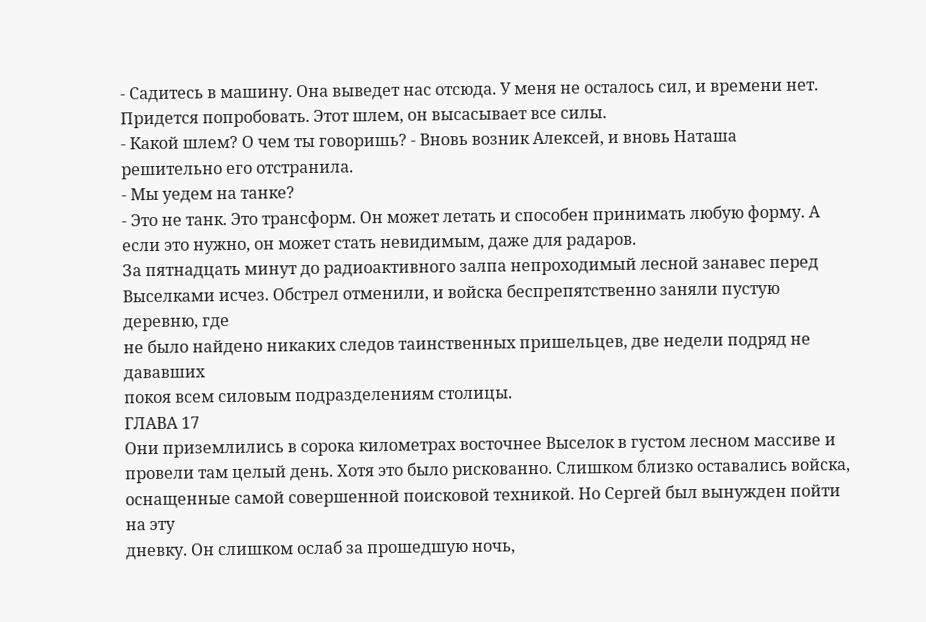- Садитесь в машину. Она выведет нас отсюда. У меня не осталось сил, и времени нет.
Придется попробовать. Этот шлем, он высасывает все силы.
- Какой шлем? О чем ты говоришь? - Вновь возник Алексей, и вновь Наташа
решительно его отстранила.
- Мы уедем на танке?
- Это не танк. Это трансформ. Он может летать и способен принимать любую форму. А
если это нужно, он может стать невидимым, даже для радаров.
За пятнадцать минут до радиоактивного залпа непроходимый лесной занавес перед
Выселками исчез. Обстрел отменили, и войска беспрепятственно заняли пустую деревню, где
не было найдено никаких следов таинственных пришельцев, две недели подряд не дававших
покоя всем силовым подразделениям столицы.
ГЛАВА 17
Они приземлились в сорока километрах восточнее Выселок в густом лесном массиве и
провели там целый день. Хотя это было рискованно. Слишком близко оставались войска,
оснащенные самой совершенной поисковой техникой. Но Сергей был вынужден пойти на эту
дневку. Он слишком ослаб за прошедшую ночь,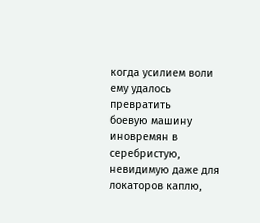когда усилием воли ему удалось превратить
боевую машину иновремян в серебристую, невидимую даже для локаторов каплю,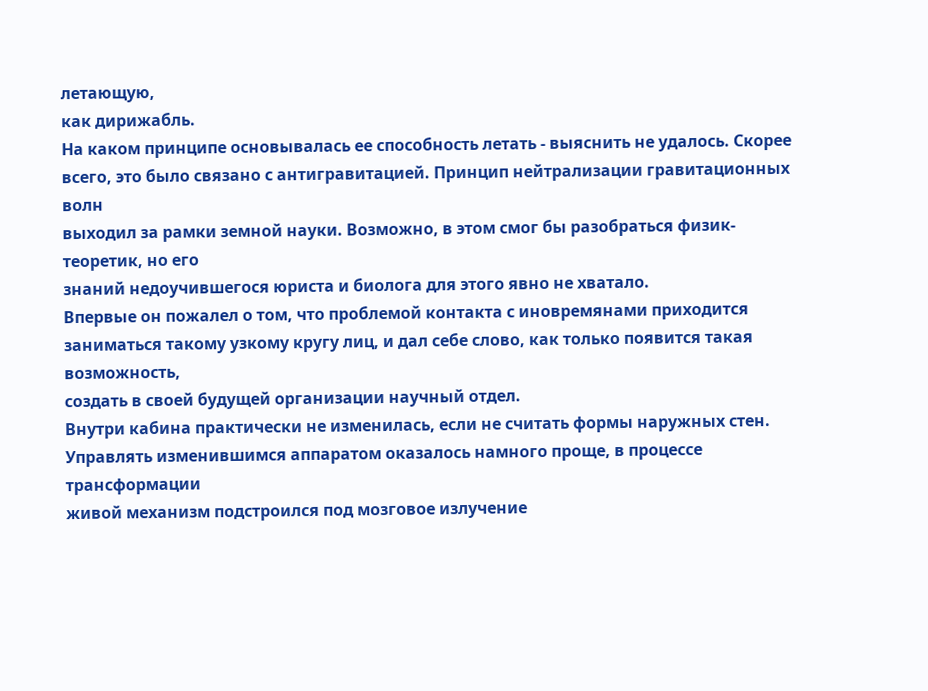летающую,
как дирижабль.
На каком принципе основывалась ее способность летать - выяснить не удалось. Скорее
всего, это было связано с антигравитацией. Принцип нейтрализации гравитационных волн
выходил за рамки земной науки. Возможно, в этом смог бы разобраться физик-теоретик, но его
знаний недоучившегося юриста и биолога для этого явно не хватало.
Впервые он пожалел о том, что проблемой контакта с иновремянами приходится
заниматься такому узкому кругу лиц, и дал себе слово, как только появится такая возможность,
создать в своей будущей организации научный отдел.
Внутри кабина практически не изменилась, если не считать формы наружных стен.
Управлять изменившимся аппаратом оказалось намного проще, в процессе трансформации
живой механизм подстроился под мозговое излучение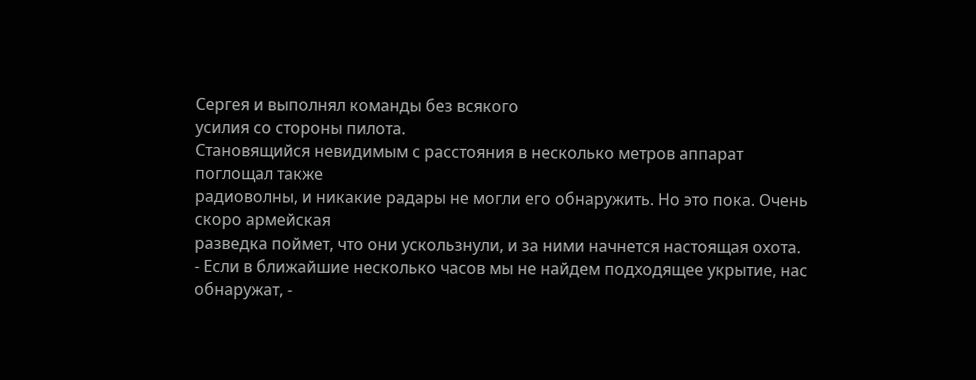Сергея и выполнял команды без всякого
усилия со стороны пилота.
Становящийся невидимым с расстояния в несколько метров аппарат поглощал также
радиоволны, и никакие радары не могли его обнаружить. Но это пока. Очень скоро армейская
разведка поймет, что они ускользнули, и за ними начнется настоящая охота.
- Если в ближайшие несколько часов мы не найдем подходящее укрытие, нас
обнаружат, -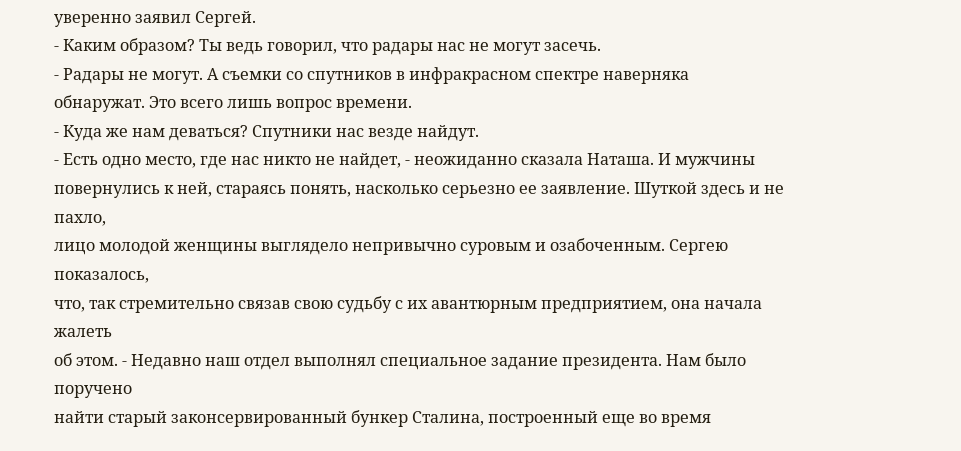уверенно заявил Сергей.
- Каким образом? Ты ведь говорил, что радары нас не могут засечь.
- Радары не могут. А съемки со спутников в инфракрасном спектре наверняка
обнаружат. Это всего лишь вопрос времени.
- Куда же нам деваться? Спутники нас везде найдут.
- Есть одно место, где нас никто не найдет, - неожиданно сказала Наташа. И мужчины
повернулись к ней, стараясь понять, насколько серьезно ее заявление. Шуткой здесь и не пахло,
лицо молодой женщины выглядело непривычно суровым и озабоченным. Сергею показалось,
что, так стремительно связав свою судьбу с их авантюрным предприятием, она начала жалеть
об этом. - Недавно наш отдел выполнял специальное задание президента. Нам было поручено
найти старый законсервированный бункер Сталина, построенный еще во время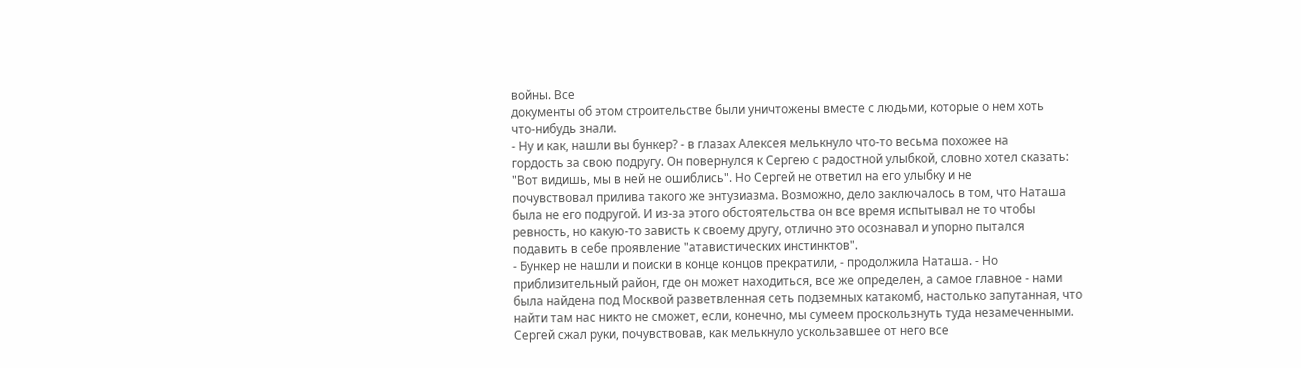войны. Все
документы об этом строительстве были уничтожены вместе с людьми, которые о нем хоть
что-нибудь знали.
- Ну и как, нашли вы бункер? - в глазах Алексея мелькнуло что-то весьма похожее на
гордость за свою подругу. Он повернулся к Сергею с радостной улыбкой, словно хотел сказать:
"Вот видишь, мы в ней не ошиблись". Но Сергей не ответил на его улыбку и не
почувствовал прилива такого же энтузиазма. Возможно, дело заключалось в том, что Наташа
была не его подругой. И из-за этого обстоятельства он все время испытывал не то чтобы
ревность, но какую-то зависть к своему другу, отлично это осознавал и упорно пытался
подавить в себе проявление "атавистических инстинктов".
- Бункер не нашли и поиски в конце концов прекратили, - продолжила Наташа. - Но
приблизительный район, где он может находиться, все же определен, а самое главное - нами
была найдена под Москвой разветвленная сеть подземных катакомб, настолько запутанная, что
найти там нас никто не сможет, если, конечно, мы сумеем проскользнуть туда незамеченными.
Сергей сжал руки, почувствовав, как мелькнуло ускользавшее от него все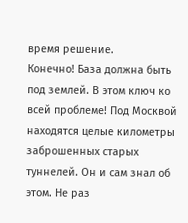время решение.
Конечно! База должна быть под землей. В этом ключ ко всей проблеме! Под Москвой
находятся целые километры заброшенных старых туннелей. Он и сам знал об этом. Не раз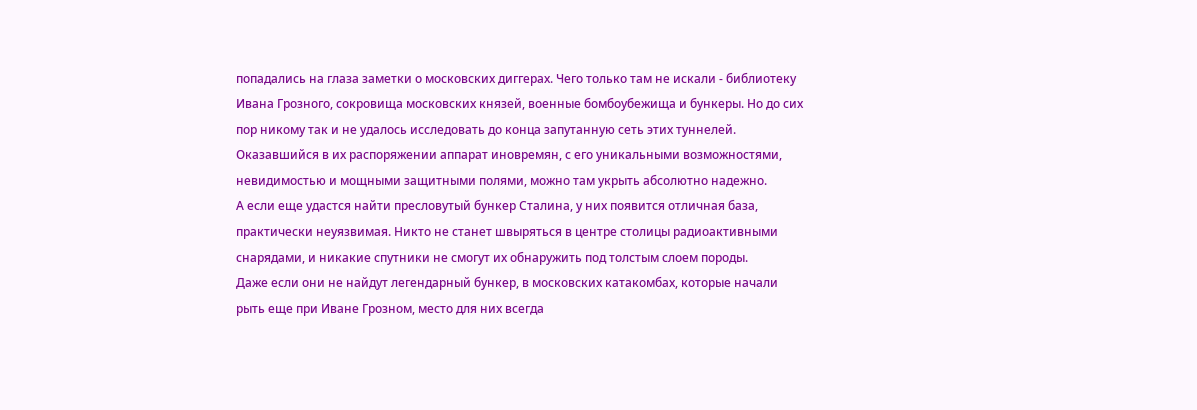попадались на глаза заметки о московских диггерах. Чего только там не искали - библиотеку
Ивана Грозного, сокровища московских князей, военные бомбоубежища и бункеры. Но до сих
пор никому так и не удалось исследовать до конца запутанную сеть этих туннелей.
Оказавшийся в их распоряжении аппарат иновремян, с его уникальными возможностями,
невидимостью и мощными защитными полями, можно там укрыть абсолютно надежно.
А если еще удастся найти пресловутый бункер Сталина, у них появится отличная база,
практически неуязвимая. Никто не станет швыряться в центре столицы радиоактивными
снарядами, и никакие спутники не смогут их обнаружить под толстым слоем породы.
Даже если они не найдут легендарный бункер, в московских катакомбах, которые начали
рыть еще при Иване Грозном, место для них всегда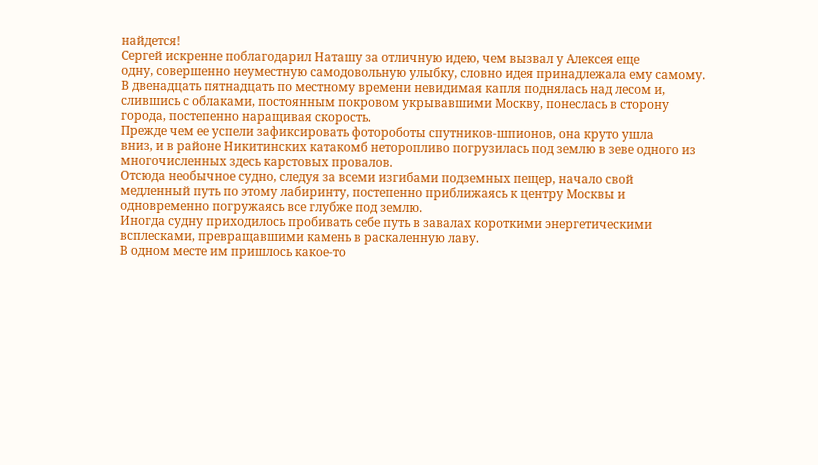найдется!
Сергей искренне поблагодарил Наташу за отличную идею, чем вызвал у Алексея еще
одну, совершенно неуместную самодовольную улыбку, словно идея принадлежала ему самому.
В двенадцать пятнадцать по местному времени невидимая капля поднялась над лесом и,
слившись с облаками, постоянным покровом укрывавшими Москву, понеслась в сторону
города, постепенно наращивая скорость.
Прежде чем ее успели зафиксировать фотороботы спутников-шпионов, она круто ушла
вниз, и в районе Никитинских катакомб неторопливо погрузилась под землю в зеве одного из
многочисленных здесь карстовых провалов.
Отсюда необычное судно, следуя за всеми изгибами подземных пещер, начало свой
медленный путь по этому лабиринту, постепенно приближаясь к центру Москвы и
одновременно погружаясь все глубже под землю.
Иногда судну приходилось пробивать себе путь в завалах короткими энергетическими
всплесками, превращавшими камень в раскаленную лаву.
В одном месте им пришлось какое-то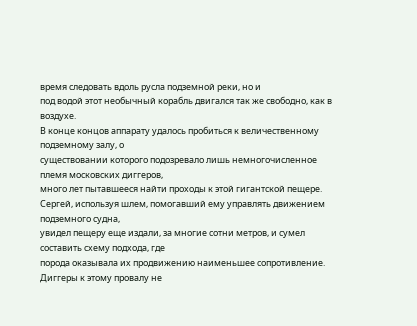время следовать вдоль русла подземной реки, но и
под водой этот необычный корабль двигался так же свободно, как в воздухе.
В конце концов аппарату удалось пробиться к величественному подземному залу, о
существовании которого подозревало лишь немногочисленное племя московских диггеров,
много лет пытавшееся найти проходы к этой гигантской пещере.
Сергей, используя шлем, помогавший ему управлять движением подземного судна,
увидел пещеру еще издали, за многие сотни метров, и сумел составить схему подхода, где
порода оказывала их продвижению наименьшее сопротивление.
Диггеры к этому провалу не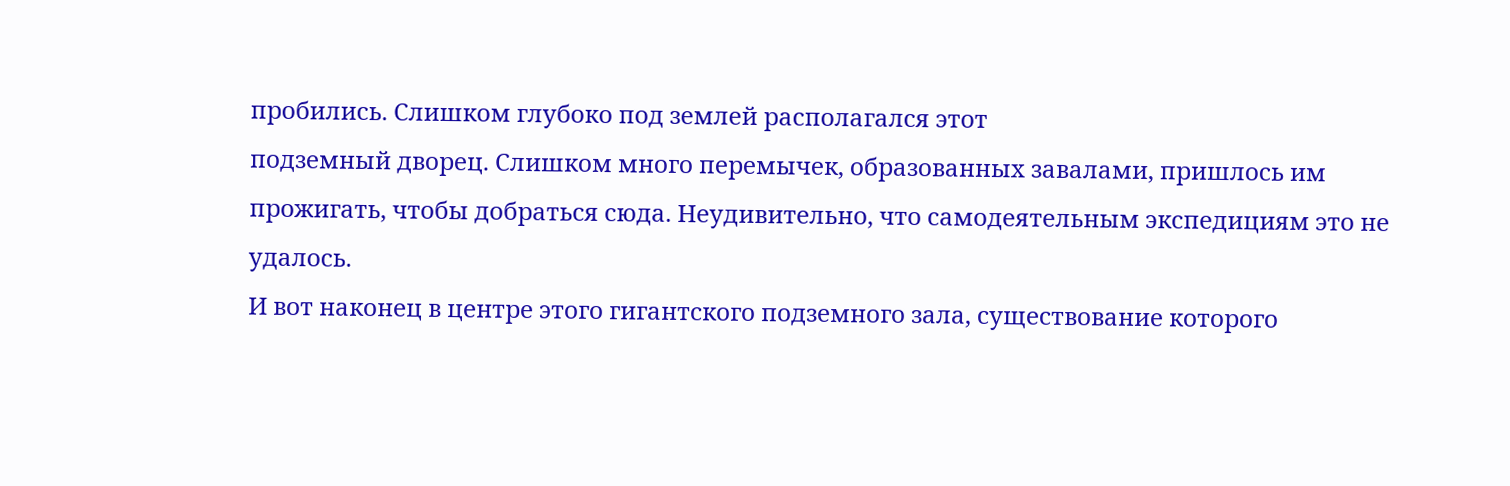пробились. Слишком глубоко под землей располагался этот
подземный дворец. Слишком много перемычек, образованных завалами, пришлось им
прожигать, чтобы добраться сюда. Неудивительно, что самодеятельным экспедициям это не
удалось.
И вот наконец в центре этого гигантского подземного зала, существование которого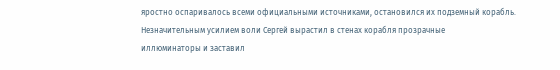яростно оспаривалось всеми официальными источниками, остановился их подземный корабль.
Незначительным усилием воли Сергей вырастил в стенах корабля прозрачные
иллюминаторы и заставил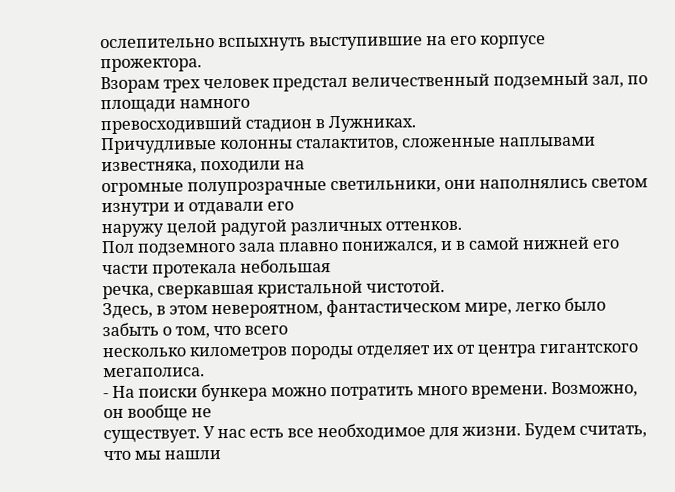ослепительно вспыхнуть выступившие на его корпусе прожектора.
Взорам трех человек предстал величественный подземный зал, по площади намного
превосходивший стадион в Лужниках.
Причудливые колонны сталактитов, сложенные наплывами известняка, походили на
огромные полупрозрачные светильники, они наполнялись светом изнутри и отдавали его
наружу целой радугой различных оттенков.
Пол подземного зала плавно понижался, и в самой нижней его части протекала небольшая
речка, сверкавшая кристальной чистотой.
Здесь, в этом невероятном, фантастическом мире, легко было забыть о том, что всего
несколько километров породы отделяет их от центра гигантского мегаполиса.
- На поиски бункера можно потратить много времени. Возможно, он вообще не
существует. У нас есть все необходимое для жизни. Будем считать, что мы нашли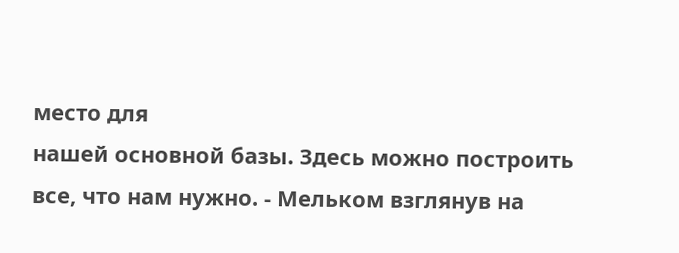место для
нашей основной базы. Здесь можно построить все, что нам нужно. - Мельком взглянув на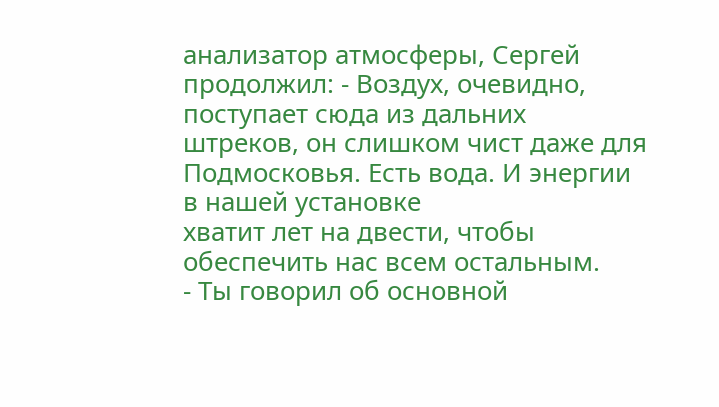анализатор атмосферы, Сергей продолжил: - Воздух, очевидно, поступает сюда из дальних
штреков, он слишком чист даже для Подмосковья. Есть вода. И энергии в нашей установке
хватит лет на двести, чтобы обеспечить нас всем остальным.
- Ты говорил об основной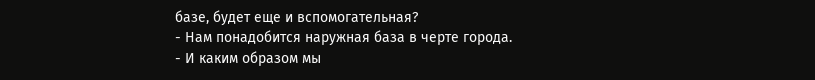базе, будет еще и вспомогательная?
- Нам понадобится наружная база в черте города.
- И каким образом мы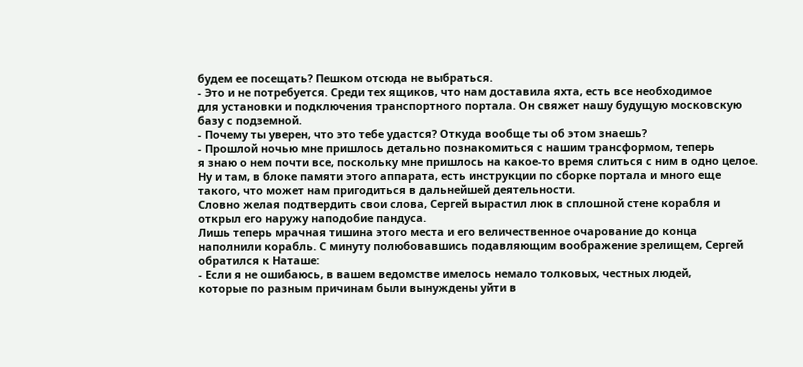будем ее посещать? Пешком отсюда не выбраться.
- Это и не потребуется. Среди тех ящиков, что нам доставила яхта, есть все необходимое
для установки и подключения транспортного портала. Он свяжет нашу будущую московскую
базу с подземной.
- Почему ты уверен, что это тебе удастся? Откуда вообще ты об этом знаешь?
- Прошлой ночью мне пришлось детально познакомиться с нашим трансформом, теперь
я знаю о нем почти все, поскольку мне пришлось на какое-то время слиться с ним в одно целое.
Ну и там, в блоке памяти этого аппарата, есть инструкции по сборке портала и много еще
такого, что может нам пригодиться в дальнейшей деятельности.
Словно желая подтвердить свои слова, Сергей вырастил люк в сплошной стене корабля и
открыл его наружу наподобие пандуса.
Лишь теперь мрачная тишина этого места и его величественное очарование до конца
наполнили корабль. С минуту полюбовавшись подавляющим воображение зрелищем, Сергей
обратился к Наташе:
- Если я не ошибаюсь, в вашем ведомстве имелось немало толковых, честных людей,
которые по разным причинам были вынуждены уйти в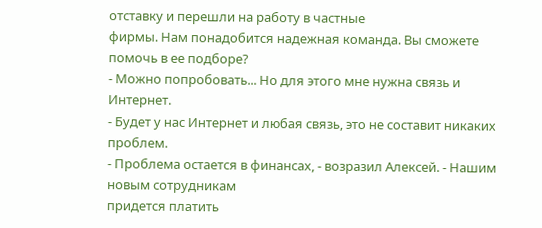отставку и перешли на работу в частные
фирмы. Нам понадобится надежная команда. Вы сможете помочь в ее подборе?
- Можно попробовать... Но для этого мне нужна связь и Интернет.
- Будет у нас Интернет и любая связь, это не составит никаких проблем.
- Проблема остается в финансах, - возразил Алексей. - Нашим новым сотрудникам
придется платить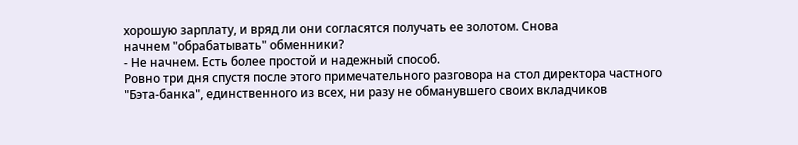хорошую зарплату, и вряд ли они согласятся получать ее золотом. Снова
начнем "обрабатывать" обменники?
- Не начнем. Есть более простой и надежный способ.
Ровно три дня спустя после этого примечательного разговора на стол директора частного
"Бэта-банка", единственного из всех, ни разу не обманувшего своих вкладчиков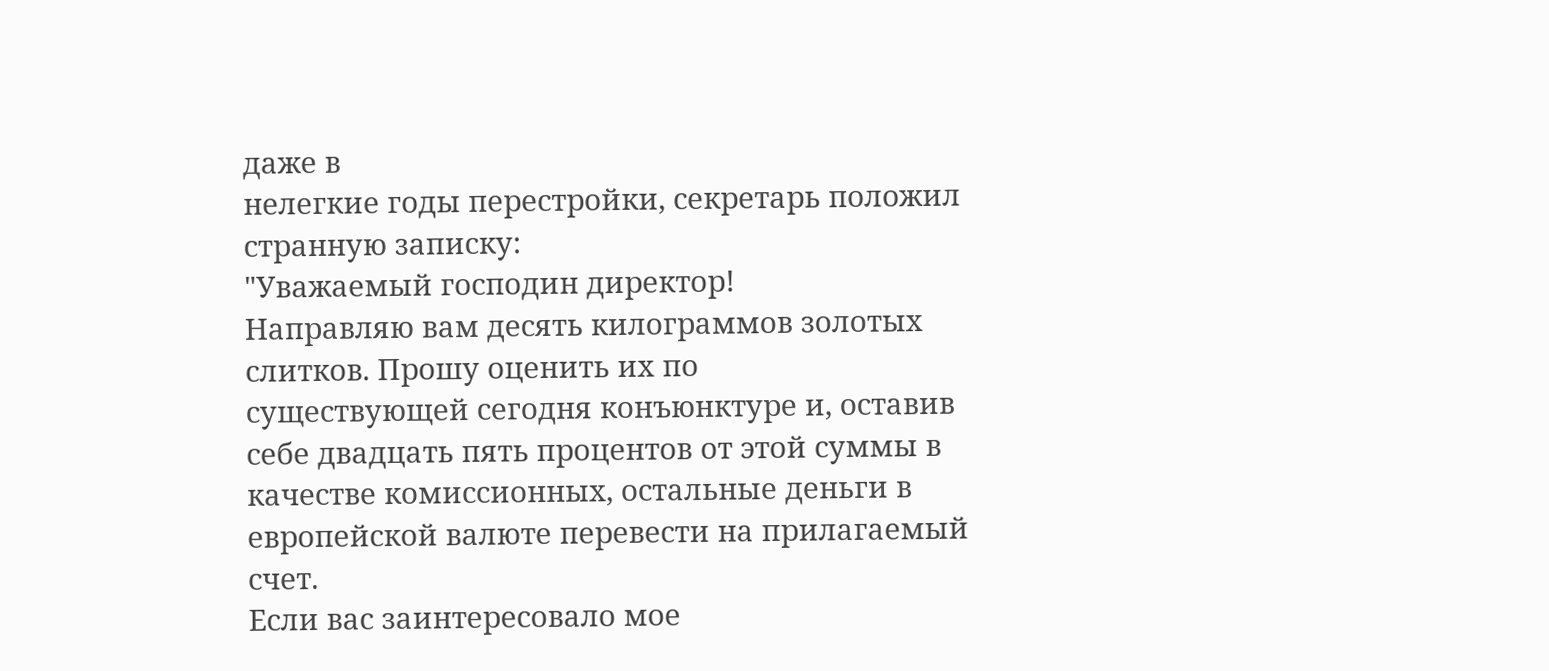даже в
нелегкие годы перестройки, секретарь положил странную записку:
"Уважаемый господин директор!
Направляю вам десять килограммов золотых слитков. Прошу оценить их по
существующей сегодня конъюнктуре и, оставив себе двадцать пять процентов от этой суммы в
качестве комиссионных, остальные деньги в европейской валюте перевести на прилагаемый
счет.
Если вас заинтересовало мое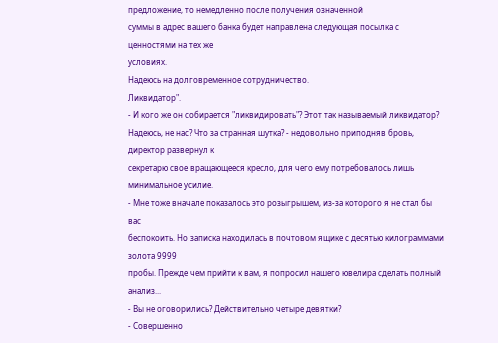предложение, то немедленно после получения означенной
суммы в адрес вашего банка будет направлена следующая посылка с ценностями на тех же
условиях.
Надеюсь на долговременное сотрудничество.
Ликвидатор".
- И кого же он собирается "ликвидировать"? Этот так называемый ликвидатор?
Надеюсь, не нас? Что за странная шутка? - недовольно приподняв бровь, директор развернул к
секретарю свое вращающееся кресло, для чего ему потребовалось лишь минимальное усилие.
- Мне тоже вначале показалось это розыгрышем, из-за которого я не стал бы вас
беспокоить. Но записка находилась в почтовом ящике с десятью килограммами золота 9999
пробы. Прежде чем прийти к вам, я попросил нашего ювелира сделать полный анализ...
- Вы не оговорились? Действительно четыре девятки?
- Совершенно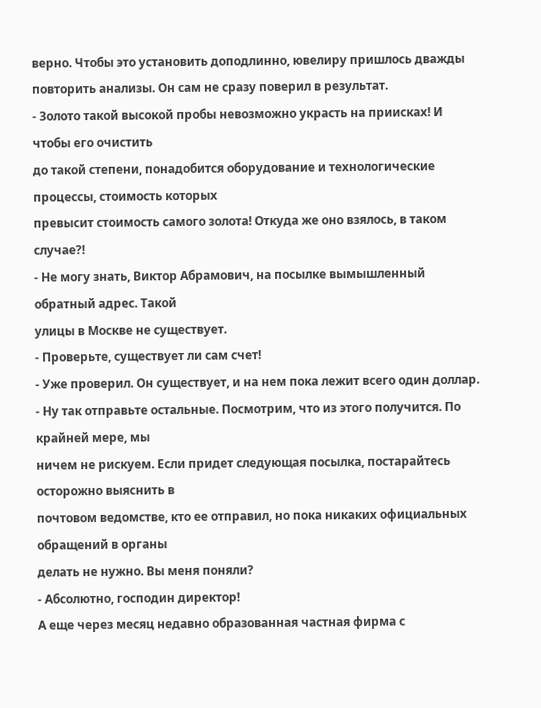верно. Чтобы это установить доподлинно, ювелиру пришлось дважды
повторить анализы. Он сам не сразу поверил в результат.
- Золото такой высокой пробы невозможно украсть на приисках! И чтобы его очистить
до такой степени, понадобится оборудование и технологические процессы, стоимость которых
превысит стоимость самого золота! Откуда же оно взялось, в таком случае?!
- Не могу знать, Виктор Абрамович, на посылке вымышленный обратный адрес. Такой
улицы в Москве не существует.
- Проверьте, существует ли сам счет!
- Уже проверил. Он существует, и на нем пока лежит всего один доллар.
- Ну так отправьте остальные. Посмотрим, что из этого получится. По крайней мере, мы
ничем не рискуем. Если придет следующая посылка, постарайтесь осторожно выяснить в
почтовом ведомстве, кто ее отправил, но пока никаких официальных обращений в органы
делать не нужно. Вы меня поняли?
- Абсолютно, господин директор!
А еще через месяц недавно образованная частная фирма с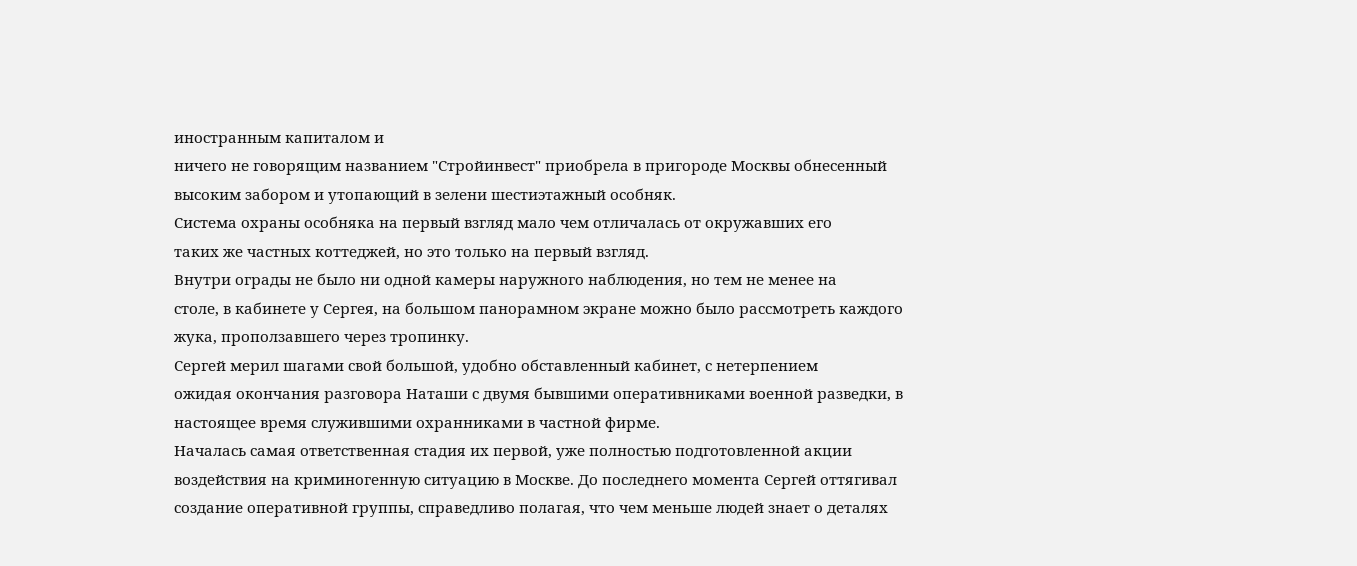иностранным капиталом и
ничего не говорящим названием "Стройинвест" приобрела в пригороде Москвы обнесенный
высоким забором и утопающий в зелени шестиэтажный особняк.
Система охраны особняка на первый взгляд мало чем отличалась от окружавших его
таких же частных коттеджей, но это только на первый взгляд.
Внутри ограды не было ни одной камеры наружного наблюдения, но тем не менее на
столе, в кабинете у Сергея, на большом панорамном экране можно было рассмотреть каждого
жука, проползавшего через тропинку.
Сергей мерил шагами свой большой, удобно обставленный кабинет, с нетерпением
ожидая окончания разговора Наташи с двумя бывшими оперативниками военной разведки, в
настоящее время служившими охранниками в частной фирме.
Началась самая ответственная стадия их первой, уже полностью подготовленной акции
воздействия на криминогенную ситуацию в Москве. До последнего момента Сергей оттягивал
создание оперативной группы, справедливо полагая, что чем меньше людей знает о деталях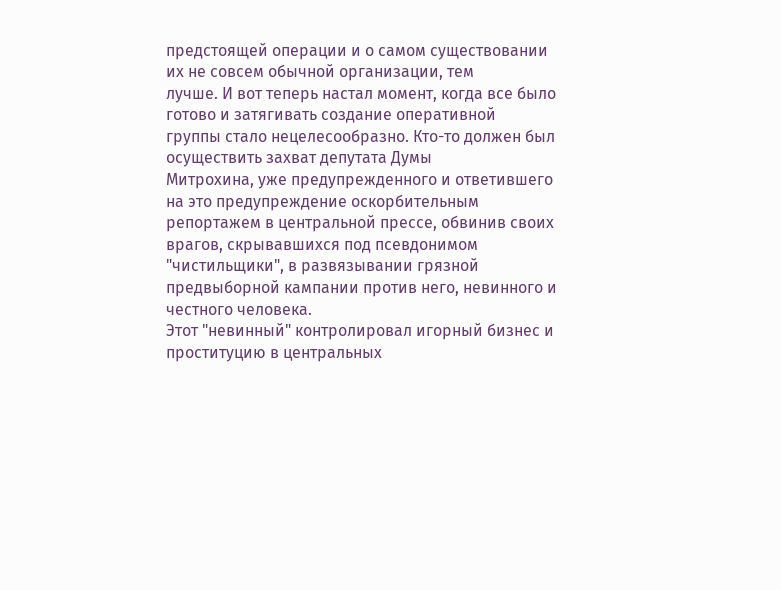предстоящей операции и о самом существовании их не совсем обычной организации, тем
лучше. И вот теперь настал момент, когда все было готово и затягивать создание оперативной
группы стало нецелесообразно. Кто-то должен был осуществить захват депутата Думы
Митрохина, уже предупрежденного и ответившего на это предупреждение оскорбительным
репортажем в центральной прессе, обвинив своих врагов, скрывавшихся под псевдонимом
"чистильщики", в развязывании грязной предвыборной кампании против него, невинного и
честного человека.
Этот "невинный" контролировал игорный бизнес и проституцию в центральных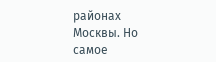районах
Москвы. Но самое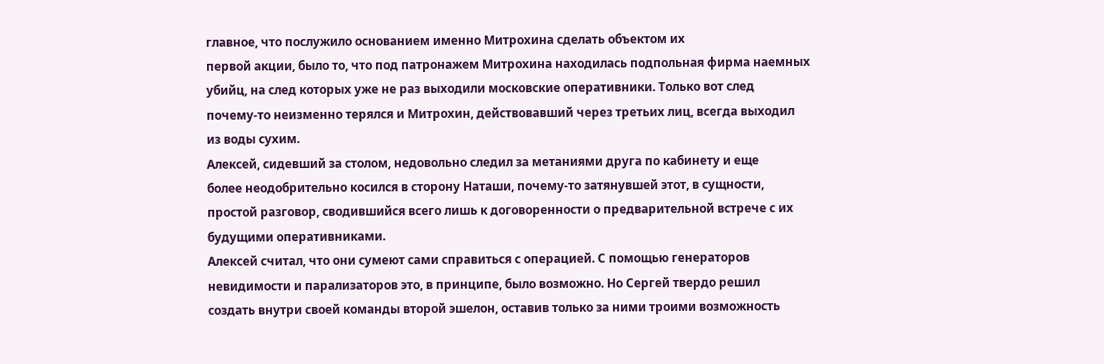главное, что послужило основанием именно Митрохина сделать объектом их
первой акции, было то, что под патронажем Митрохина находилась подпольная фирма наемных
убийц, на след которых уже не раз выходили московские оперативники. Только вот след
почему-то неизменно терялся и Митрохин, действовавший через третьих лиц, всегда выходил
из воды сухим.
Алексей, сидевший за столом, недовольно следил за метаниями друга по кабинету и еще
более неодобрительно косился в сторону Наташи, почему-то затянувшей этот, в сущности,
простой разговор, сводившийся всего лишь к договоренности о предварительной встрече с их
будущими оперативниками.
Алексей считал, что они сумеют сами справиться с операцией. С помощью генераторов
невидимости и парализаторов это, в принципе, было возможно. Но Сергей твердо решил
создать внутри своей команды второй эшелон, оставив только за ними троими возможность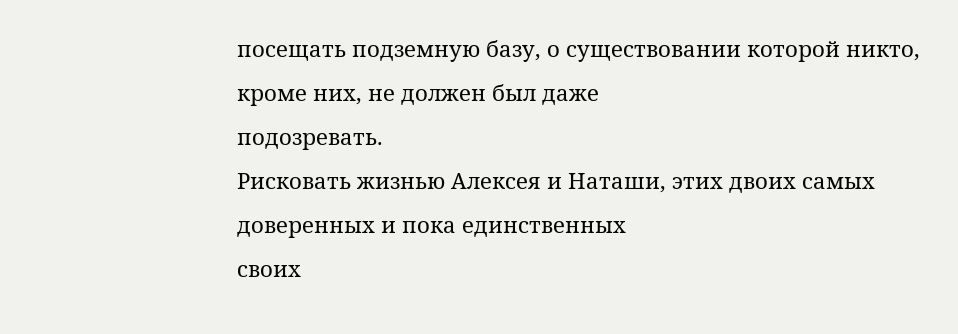посещать подземную базу, о существовании которой никто, кроме них, не должен был даже
подозревать.
Рисковать жизнью Алексея и Наташи, этих двоих самых доверенных и пока единственных
своих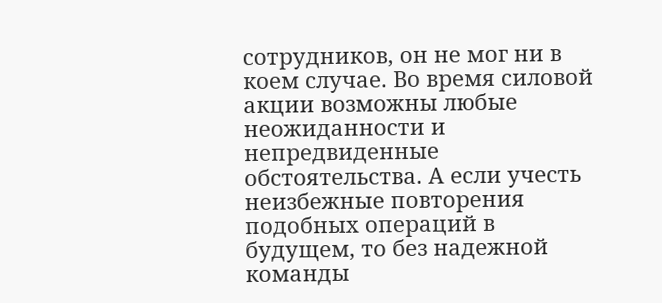сотрудников, он не мог ни в коем случае. Во время силовой акции возможны любые
неожиданности и непредвиденные обстоятельства. А если учесть неизбежные повторения
подобных операций в будущем, то без надежной команды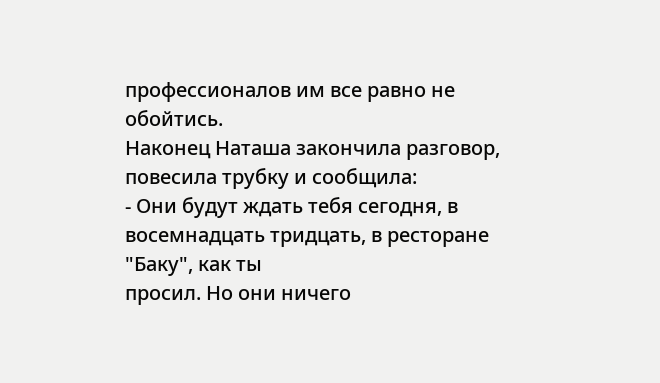профессионалов им все равно не
обойтись.
Наконец Наташа закончила разговор, повесила трубку и сообщила:
- Они будут ждать тебя сегодня, в восемнадцать тридцать, в ресторане "Баку", как ты
просил. Но они ничего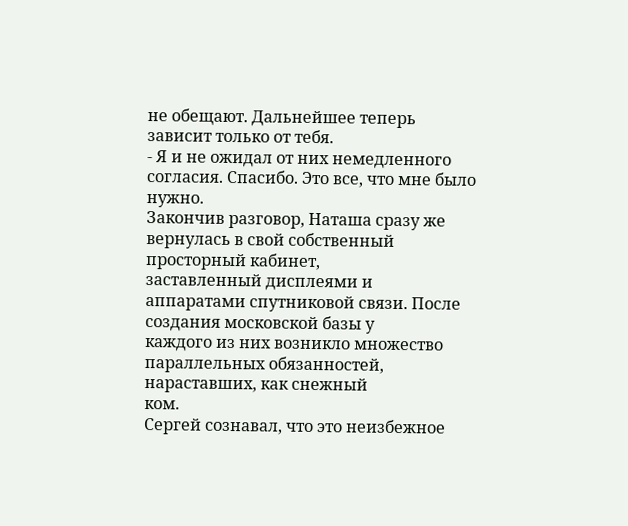не обещают. Дальнейшее теперь зависит только от тебя.
- Я и не ожидал от них немедленного согласия. Спасибо. Это все, что мне было нужно.
Закончив разговор, Наташа сразу же вернулась в свой собственный просторный кабинет,
заставленный дисплеями и аппаратами спутниковой связи. После создания московской базы у
каждого из них возникло множество параллельных обязанностей, нараставших, как снежный
ком.
Сергей сознавал, что это неизбежное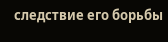следствие его борьбы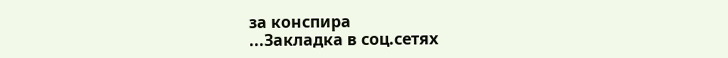за конспира
...Закладка в соц.сетях